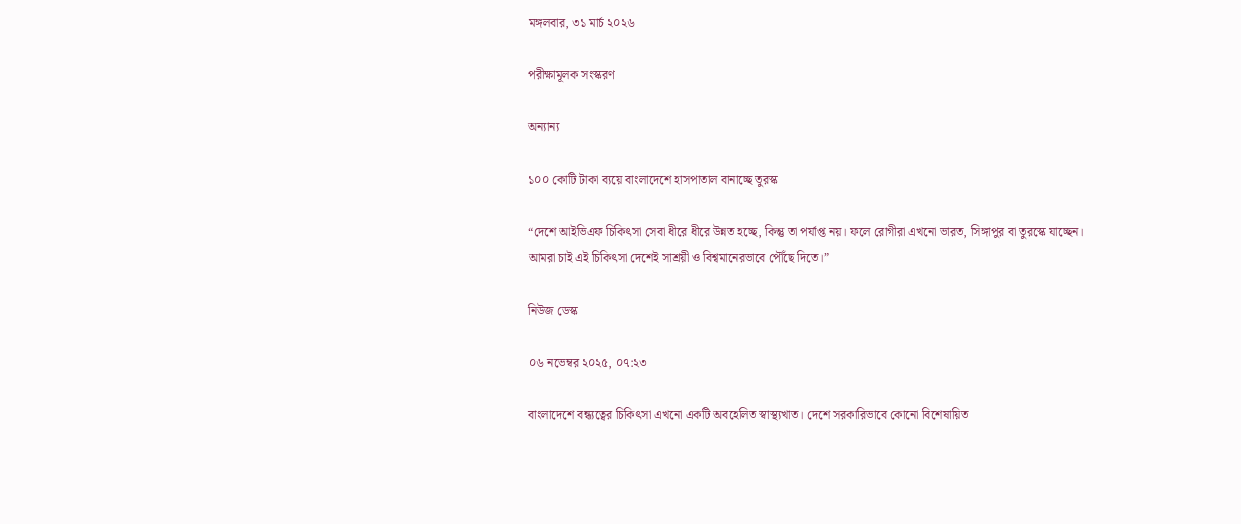মঙ্গলবার, ৩১ মার্চ ২০২৬

পরীক্ষামূলক সংস্করণ

অন্যান্য

১০০ কোটি টাকা ব্যয়ে বাংলাদেশে হাসপাতাল বানাচ্ছে তুরস্ক

“দেশে আইভিএফ চিকিৎসা সেবা ধীরে ধীরে উন্নত হচ্ছে, কিন্তু তা পর্যাপ্ত নয়। ফলে রোগীরা এখনো ভারত, সিঙ্গাপুর বা তুরস্কে যাচ্ছেন। আমরা চাই এই চিকিৎসা দেশেই সাশ্রয়ী ও বিশ্বমানেরভাবে পৌঁছে দিতে।”

নিউজ ডেস্ক

০৬ নভেম্বর ২০২৫, ০৭:২৩

বাংলাদেশে বন্ধ্যত্বের চিকিৎসা এখনো একটি অবহেলিত স্বাস্থ্যখাত। দেশে সরকারিভাবে কোনো বিশেষায়িত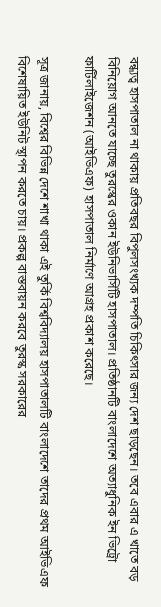বন্ধ্যত্ব হাসপাতাল না থাকায় প্রতিবছর বিপুলসংখ্যক দম্পতি চিকিৎসার জন্য দেশ ছাড়ছেন। তবে এবার এ খাতে বড় বিনিয়োগ আনতে যাচ্ছে তুরস্কের ওকান ইউনিভার্সিটি হাসপাতাল। প্রতিষ্ঠানটি বাংলাদেশে অত্যাধুনিক ইন ভিট্রো ফার্টিলাইজেশন (আইভিএফ) হাসপাতাল নির্মাণে আগ্রহ প্রকাশ করেছে।

সূত্র জানায়, বিশ্বের বিভিন্ন দেশে শাখা থাকা এই তুর্কি বিশ্ববিদ্যালয় হাসপাতালটি বাংলাদেশে তাদের প্রথম আইভিএফ বিশেষায়িত ইউনিট স্থাপন করতে চায়। প্রকল্প বাস্তবায়ন করবে তুরস্ক সরকারের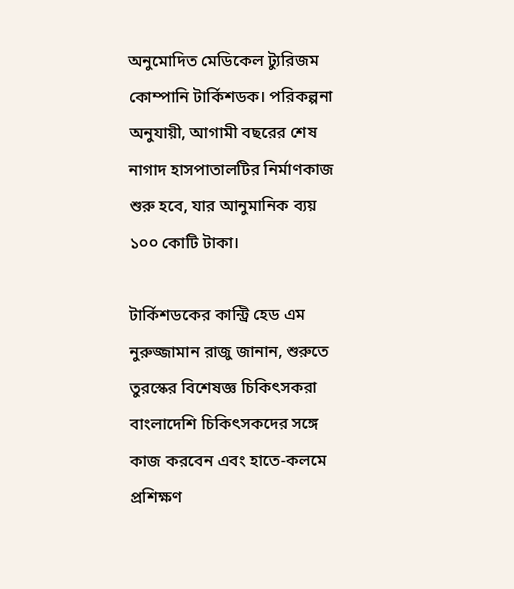অনুমোদিত মেডিকেল ট্যুরিজম কোম্পানি টার্কিশডক। পরিকল্পনা অনুযায়ী, আগামী বছরের শেষ নাগাদ হাসপাতালটির নির্মাণকাজ শুরু হবে, যার আনুমানিক ব্যয় ১০০ কোটি টাকা।

টার্কিশডকের কান্ট্রি হেড এম নুরুজ্জামান রাজু জানান, শুরুতে তুরস্কের বিশেষজ্ঞ চিকিৎসকরা বাংলাদেশি চিকিৎসকদের সঙ্গে কাজ করবেন এবং হাতে-কলমে প্রশিক্ষণ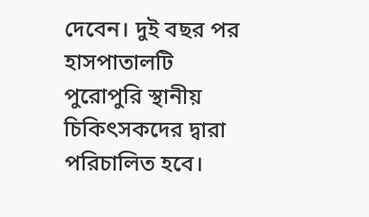দেবেন। দুই বছর পর হাসপাতালটি পুরোপুরি স্থানীয় চিকিৎসকদের দ্বারা পরিচালিত হবে।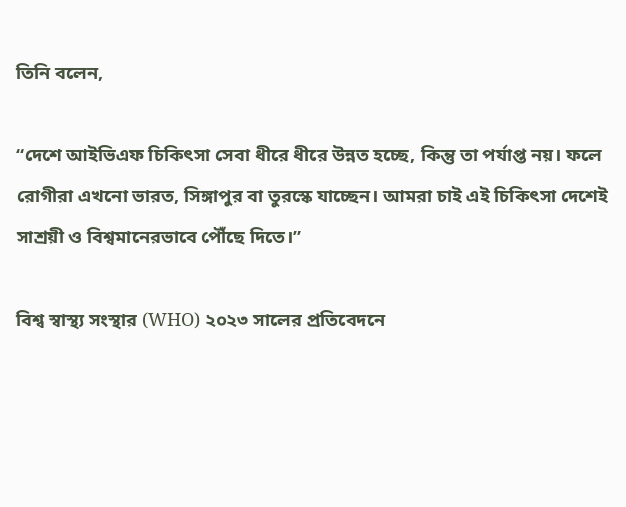তিনি বলেন,

“দেশে আইভিএফ চিকিৎসা সেবা ধীরে ধীরে উন্নত হচ্ছে, কিন্তু তা পর্যাপ্ত নয়। ফলে রোগীরা এখনো ভারত, সিঙ্গাপুর বা তুরস্কে যাচ্ছেন। আমরা চাই এই চিকিৎসা দেশেই সাশ্রয়ী ও বিশ্বমানেরভাবে পৌঁছে দিতে।”

বিশ্ব স্বাস্থ্য সংস্থার (WHO) ২০২৩ সালের প্রতিবেদনে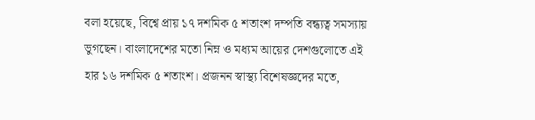বলা হয়েছে, বিশ্বে প্রায় ১৭ দশমিক ৫ শতাংশ দম্পতি বন্ধ্যত্ব সমস্যায় ভুগছেন। বাংলাদেশের মতো নিম্ন ও মধ্যম আয়ের দেশগুলোতে এই হার ১৬ দশমিক ৫ শতাংশ। প্রজনন স্বাস্থ্য বিশেষজ্ঞদের মতে,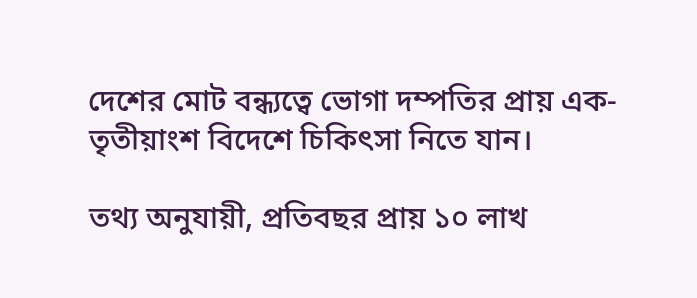দেশের মোট বন্ধ্যত্বে ভোগা দম্পতির প্রায় এক-তৃতীয়াংশ বিদেশে চিকিৎসা নিতে যান।

তথ্য অনুযায়ী, প্রতিবছর প্রায় ১০ লাখ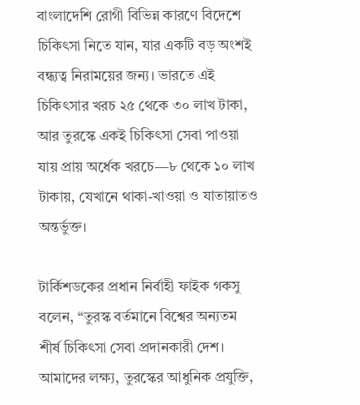বাংলাদেশি রোগী বিভিন্ন কারণে বিদেশে চিকিৎসা নিতে যান, যার একটি বড় অংশই বন্ধ্যত্ব নিরাময়ের জন্য। ভারতে এই চিকিৎসার খরচ ২৫ থেকে ৩০ লাখ টাকা, আর তুরস্কে একই চিকিৎসা সেবা পাওয়া যায় প্রায় অর্ধেক খরচে—৮ থেকে ১০ লাখ টাকায়, যেখানে থাকা-খাওয়া ও যাতায়াতও অন্তর্ভুক্ত।

টার্কিশডকের প্রধান নির্বাহী ফাইক গকসু বলেন, “তুরস্ক বর্তমানে বিশ্বের অন্যতম শীর্ষ চিকিৎসা সেবা প্রদানকারী দেশ। আমাদের লক্ষ্য, তুরস্কের আধুনিক প্রযুক্তি,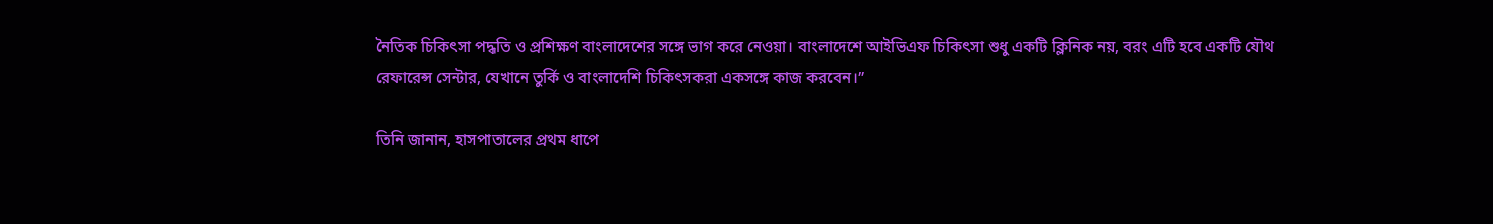নৈতিক চিকিৎসা পদ্ধতি ও প্রশিক্ষণ বাংলাদেশের সঙ্গে ভাগ করে নেওয়া। বাংলাদেশে আইভিএফ চিকিৎসা শুধু একটি ক্লিনিক নয়, বরং এটি হবে একটি যৌথ রেফারেন্স সেন্টার, যেখানে তুর্কি ও বাংলাদেশি চিকিৎসকরা একসঙ্গে কাজ করবেন।”

তিনি জানান, হাসপাতালের প্রথম ধাপে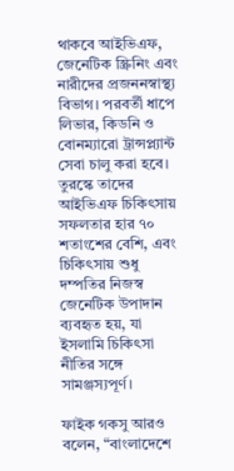থাকবে আইভিএফ, জেনেটিক স্ক্রিনিং এবং নারীদের প্রজননস্বাস্থ্য বিভাগ। পরবর্তী ধাপে লিভার, কিডনি ও বোনম্যারো ট্রান্সপ্ল্যান্ট সেবা চালু করা হবে। তুরস্কে তাদের আইভিএফ চিকিৎসায় সফলতার হার ৭০ শতাংশের বেশি, এবং চিকিৎসায় শুধু দম্পতির নিজস্ব জেনেটিক উপাদান ব্যবহৃত হয়, যা ইসলামি চিকিৎসা নীতির সঙ্গে সামঞ্জস্যপূর্ণ।

ফাইক গকসু আরও বলেন, “বাংলাদেশে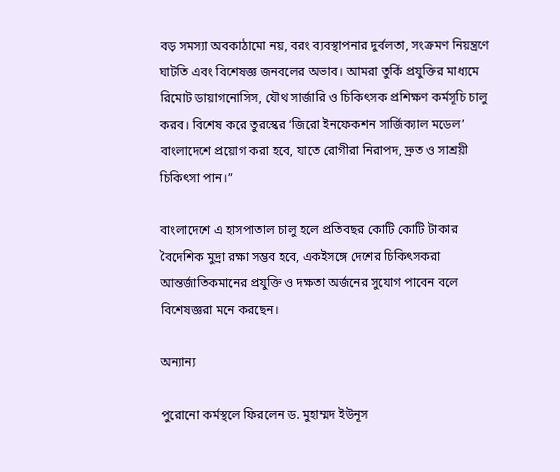বড় সমস্যা অবকাঠামো নয়, বরং ব্যবস্থাপনার দুর্বলতা, সংক্রমণ নিয়ন্ত্রণে ঘাটতি এবং বিশেষজ্ঞ জনবলের অভাব। আমরা তুর্কি প্রযুক্তির মাধ্যমে রিমোট ডায়াগনোসিস, যৌথ সার্জারি ও চিকিৎসক প্রশিক্ষণ কর্মসূচি চালু করব। বিশেষ করে তুরস্কের ‘জিরো ইনফেকশন সার্জিক্যাল মডেল’ বাংলাদেশে প্রয়োগ করা হবে, যাতে রোগীরা নিরাপদ, দ্রুত ও সাশ্রয়ী চিকিৎসা পান।”

বাংলাদেশে এ হাসপাতাল চালু হলে প্রতিবছর কোটি কোটি টাকার বৈদেশিক মুদ্রা রক্ষা সম্ভব হবে, একইসঙ্গে দেশের চিকিৎসকরা আন্তর্জাতিকমানের প্রযুক্তি ও দক্ষতা অর্জনের সুযোগ পাবেন বলে বিশেষজ্ঞরা মনে করছেন।

অন্যান্য

পুরোনো কর্মস্থলে ফিরলেন ড. মুহাম্মদ ইউনূস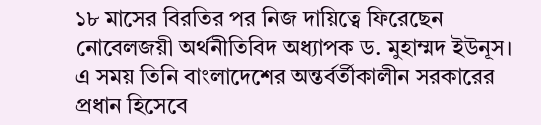১৮ মাসের বিরতির পর নিজ দায়িত্বে ফিরেছেন নোবেলজয়ী অর্থনীতিবিদ অধ্যাপক ড. মুহাম্মদ ইউনূস। এ সময় তিনি বাংলাদেশের অন্তর্বর্তীকালীন সরকারের প্রধান হিসেবে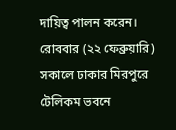দায়িত্ব পালন করেন। রোববার (২২ ফেব্রুয়ারি) সকালে ঢাকার মিরপুরে টেলিকম ভবনে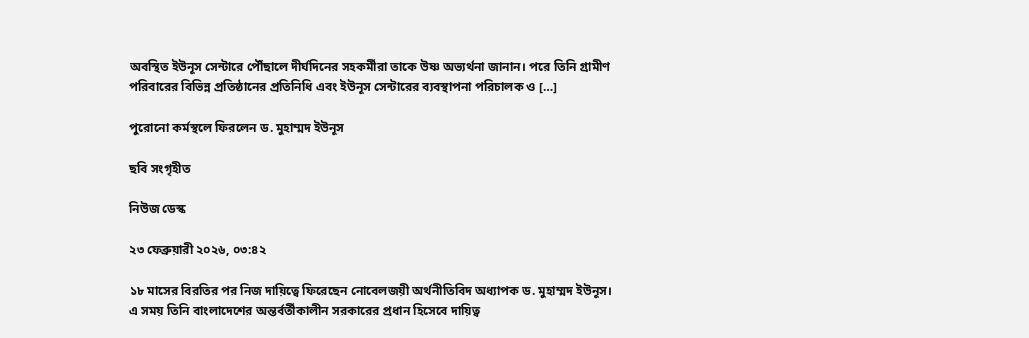অবস্থিত ইউনূস সেন্টারে পৌঁছালে দীর্ঘদিনের সহকর্মীরা তাকে উষ্ণ অভ্যর্থনা জানান। পরে তিনি গ্রামীণ পরিবারের বিভিন্ন প্রতিষ্ঠানের প্রতিনিধি এবং ইউনূস সেন্টারের ব্যবস্থাপনা পরিচালক ও […]

পুরোনো কর্মস্থলে ফিরলেন ড. মুহাম্মদ ইউনূস

ছবি সংগৃহীত

নিউজ ডেস্ক

২৩ ফেব্রুয়ারী ২০২৬, ০৩:৪২

১৮ মাসের বিরতির পর নিজ দায়িত্বে ফিরেছেন নোবেলজয়ী অর্থনীতিবিদ অধ্যাপক ড. মুহাম্মদ ইউনূস। এ সময় তিনি বাংলাদেশের অন্তর্বর্তীকালীন সরকারের প্রধান হিসেবে দায়িত্ব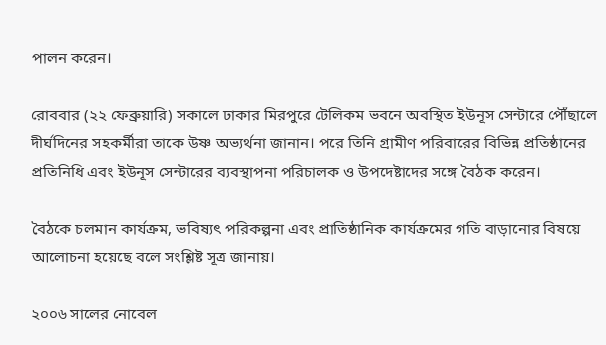পালন করেন।

রোববার (২২ ফেব্রুয়ারি) সকালে ঢাকার মিরপুরে টেলিকম ভবনে অবস্থিত ইউনূস সেন্টারে পৌঁছালে দীর্ঘদিনের সহকর্মীরা তাকে উষ্ণ অভ্যর্থনা জানান। পরে তিনি গ্রামীণ পরিবারের বিভিন্ন প্রতিষ্ঠানের প্রতিনিধি এবং ইউনূস সেন্টারের ব্যবস্থাপনা পরিচালক ও উপদেষ্টাদের সঙ্গে বৈঠক করেন।

বৈঠকে চলমান কার্যক্রম, ভবিষ্যৎ পরিকল্পনা এবং প্রাতিষ্ঠানিক কার্যক্রমের গতি বাড়ানোর বিষয়ে আলোচনা হয়েছে বলে সংশ্লিষ্ট সূত্র জানায়।

২০০৬ সালের নোবেল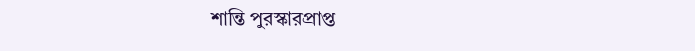শান্তি পুরস্কারপ্রাপ্ত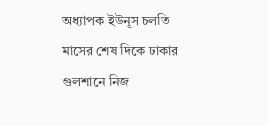অধ্যাপক ইউনূস চলতি মাসের শেষ দিকে ঢাকার গুলশানে নিজ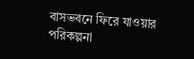বাসভবনে ফিরে যাওয়ার পরিকল্পনা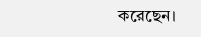করেছেন।